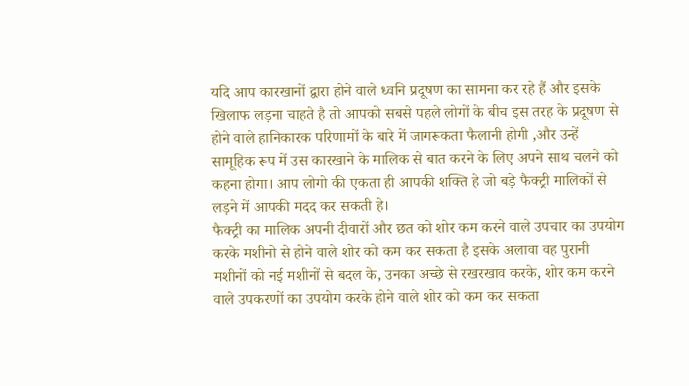यदि आप कारखानों द्वारा होने वाले ध्वनि प्रदूषण का सामना कर रहे हैं और इसके खिलाफ लड़ना चाहते है तो आपको सबसे पहले लोगों के बीच इस तरह के प्रदूषण से होने वाले हानिकारक परिणामों के बारे में जागरूकता फैलानी होगी ,और उन्हें सामूहिक रूप में उस कारखाने के मालिक से बात करने के लिए अपने साथ चलने को कहना होगा। आप लोगो की एकता ही आपकी शक्ति हे जो बड़े फैक्ट्री मालिकों से लड़ने में आपकी मदद कर सकती हे।
फैक्ट्री का मालिक अपनी दीवारों और छत को शोर कम करने वाले उपचार का उपयोग करके मशीनो से होने वाले शोर को कम कर सकता है इसके अलावा वह पुरानी मशीनों को नई मशीनों से बदल के, उनका अच्छे से रखरखाव करके, शोर कम करने वाले उपकरणों का उपयोग करके होने वाले शोर को कम कर सकता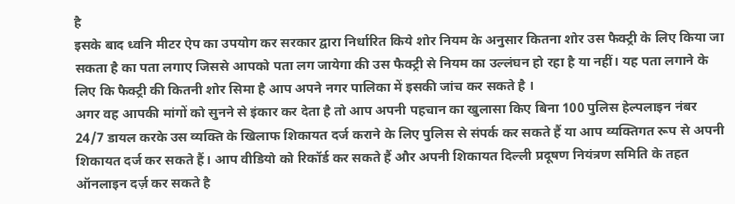है
इसके बाद ध्वनि मीटर ऐप का उपयोग कर सरकार द्वारा निर्धारित किये शोर नियम के अनुसार कितना शोर उस फैक्ट्री के लिए किया जा सकता है का पता लगाए जिससे आपको पता लग जायेगा की उस फैक्ट्री से नियम का उल्लंघन हो रहा है या नहीं। यह पता लगाने के लिए कि फैक्ट्री की कितनी शोर सिमा है आप अपने नगर पालिका में इसकी जांच कर सकते है ।
अगर वह आपकी मांगों को सुनने से इंकार कर देता है तो आप अपनी पहचान का खुलासा किए बिना 100 पुलिस हेल्पलाइन नंबर 24/7 डायल करके उस व्यक्ति के खिलाफ शिकायत दर्ज कराने के लिए पुलिस से संपर्क कर सकते हैं या आप व्यक्तिगत रूप से अपनी शिकायत दर्ज कर सकते हैं। आप वीडियो को रिकॉर्ड कर सकते हैं और अपनी शिकायत दिल्ली प्रदूषण नियंत्रण समिति के तहत ऑनलाइन दर्ज़ कर सकते है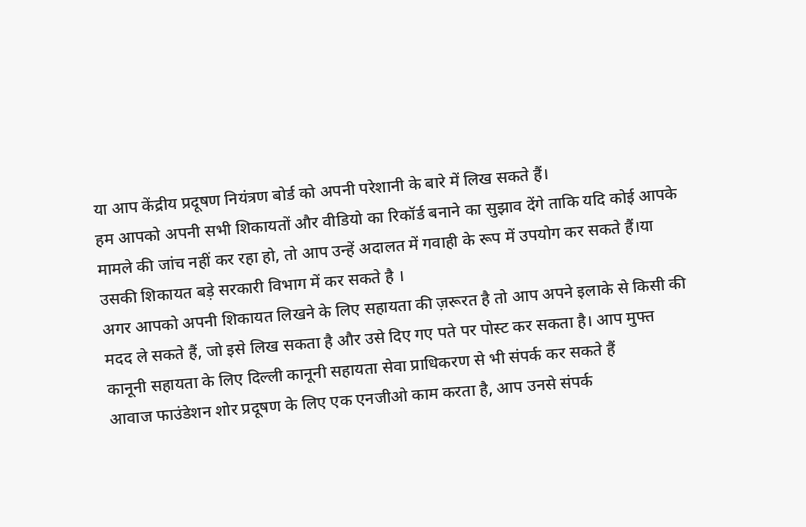या आप केंद्रीय प्रदूषण नियंत्रण बोर्ड को अपनी परेशानी के बारे में लिख सकते हैं।
हम आपको अपनी सभी शिकायतों और वीडियो का रिकॉर्ड बनाने का सुझाव देंगे ताकि यदि कोई आपके मामले की जांच नहीं कर रहा हो, तो आप उन्हें अदालत में गवाही के रूप में उपयोग कर सकते हैं।या उसकी शिकायत बड़े सरकारी विभाग में कर सकते है ।
अगर आपको अपनी शिकायत लिखने के लिए सहायता की ज़रूरत है तो आप अपने इलाके से किसी की मदद ले सकते हैं, जो इसे लिख सकता है और उसे दिए गए पते पर पोस्ट कर सकता है। आप मुफ्त कानूनी सहायता के लिए दिल्ली कानूनी सहायता सेवा प्राधिकरण से भी संपर्क कर सकते हैं
आवाज फाउंडेशन शोर प्रदूषण के लिए एक एनजीओ काम करता है, आप उनसे संपर्क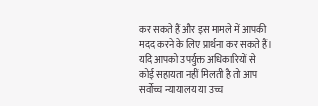कर सकते हैं और इस मामले में आपकी मदद करने के लिए प्रार्थना कर सकते हैं।
यदि आपको उपर्युक्त अधिकारियों से कोई सहायता नहीं मिलती है तो आप सर्वोच्च न्यायालय या उच्च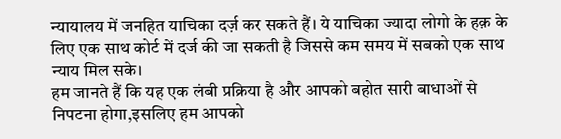न्यायालय में जनहित याचिका दर्ज़ कर सकते हैं। ये याचिका ज्यादा लोगो के हक़ के लिए एक साथ कोर्ट में दर्ज की जा सकती है जिससे कम समय में सबको एक साथ न्याय मिल सके।
हम जानते हैं कि यह एक लंबी प्रक्रिया है और आपको बहोत सारी बाधाओं से निपटना होगा,इसलिए हम आपको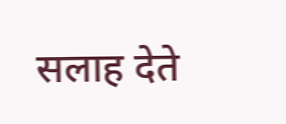सलाह देते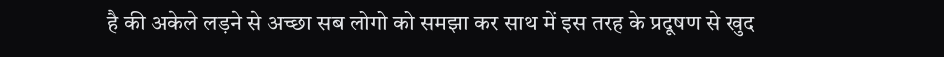है की अकेले लड़ने से अच्छा सब लोगो को समझा कर साथ में इस तरह के प्रदूषण से खुद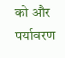को और पर्यावरण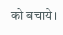को बचाये।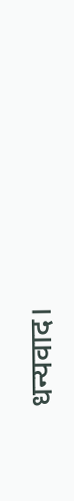धन्यवाद।